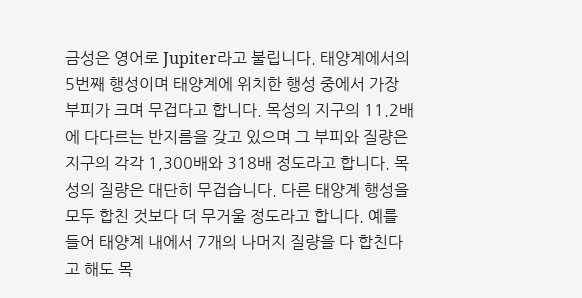금성은 영어로 Jupiter라고 불립니다. 태양계에서의 5번째 행성이며 태양계에 위치한 행성 중에서 가장 부피가 크며 무겁다고 합니다. 목성의 지구의 11.2배에 다다르는 반지름을 갖고 있으며 그 부피와 질량은 지구의 각각 1,300배와 318배 정도라고 합니다. 목성의 질량은 대단히 무겁습니다. 다른 태양계 행성을 모두 합친 것보다 더 무거울 정도라고 합니다. 예를 들어 태양계 내에서 7개의 나머지 질량을 다 합친다고 해도 목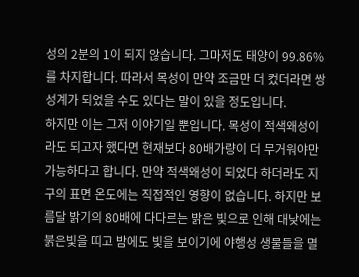성의 2분의 1이 되지 않습니다. 그마저도 태양이 99.86%를 차지합니다. 따라서 목성이 만약 조금만 더 컸더라면 쌍성계가 되었을 수도 있다는 말이 있을 정도입니다.
하지만 이는 그저 이야기일 뿐입니다. 목성이 적색왜성이라도 되고자 했다면 현재보다 80배가량이 더 무거워야만 가능하다고 합니다. 만약 적색왜성이 되었다 하더라도 지구의 표면 온도에는 직접적인 영향이 없습니다. 하지만 보름달 밝기의 80배에 다다르는 밝은 빛으로 인해 대낮에는 붉은빛을 띠고 밤에도 빛을 보이기에 야행성 생물들을 멸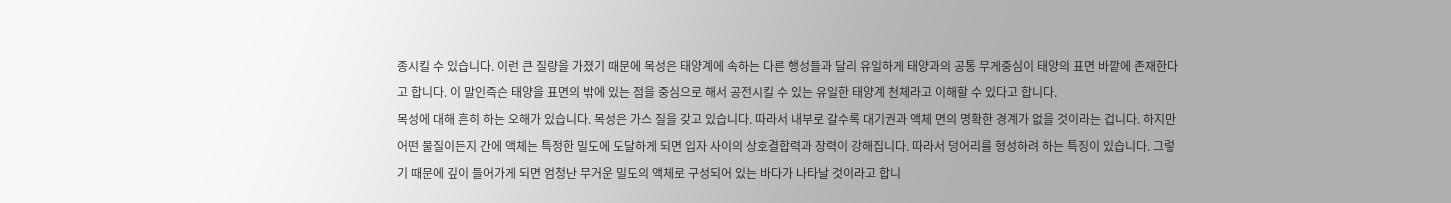종시킬 수 있습니다. 이런 큰 질량을 가졌기 때문에 목성은 태양계에 속하는 다른 행성들과 달리 유일하게 태양과의 공통 무게중심이 태양의 표면 바깥에 존재한다고 합니다. 이 말인즉슨 태양을 표면의 밖에 있는 점을 중심으로 해서 공전시킬 수 있는 유일한 태양계 천체라고 이해할 수 있다고 합니다.
목성에 대해 흔히 하는 오해가 있습니다. 목성은 가스 질을 갖고 있습니다. 따라서 내부로 갈수록 대기권과 액체 면의 명확한 경계가 없을 것이라는 겁니다. 하지만 어떤 물질이든지 간에 액체는 특정한 밀도에 도달하게 되면 입자 사이의 상호결합력과 장력이 강해집니다. 따라서 덩어리를 형성하려 하는 특징이 있습니다. 그렇기 때문에 깊이 들어가게 되면 엄청난 무거운 밀도의 액체로 구성되어 있는 바다가 나타날 것이라고 합니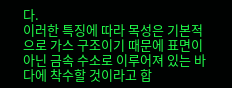다.
이러한 특징에 따라 목성은 기본적으로 가스 구조이기 때문에 표면이 아닌 금속 수소로 이루어져 있는 바다에 착수할 것이라고 합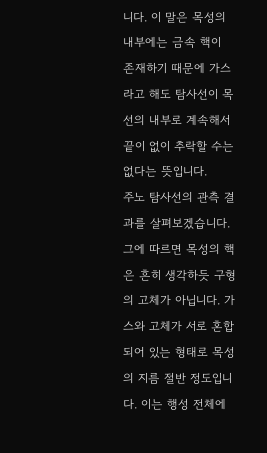니다. 이 말은 목성의 내부에는 금속 핵이 존재하기 때문에 가스라고 해도 탐사선이 목선의 내부로 계속해서 끝이 없이 추락할 수는 없다는 뜻입니다.
주노 탐사선의 관측 결과를 살펴보겠습니다. 그에 따르면 목성의 핵은 흔히 생각하듯 구형의 고체가 아닙니다. 가스와 고체가 서로 혼합되어 있는 형태로 목성의 지름 절반 정도입니다. 이는 행성 전체에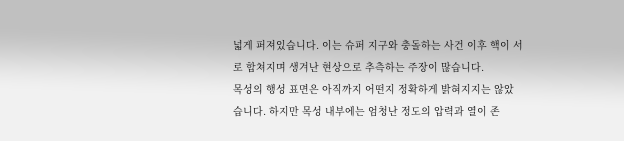넓게 퍼져있습니다. 이는 슈퍼 지구와 충돌하는 사건 이후 핵이 서로 합쳐지며 생겨난 현상으로 추측하는 주장이 많습니다.
목성의 행성 표면은 아직까지 어떤지 정확하게 밝혀지지는 않았습니다. 하지만 목성 내부에는 엄청난 정도의 압력과 열이 존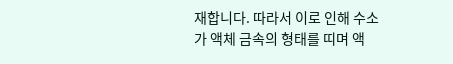재합니다. 따라서 이로 인해 수소가 액체 금속의 형태를 띠며 액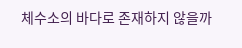체수소의 바다로 존재하지 않을까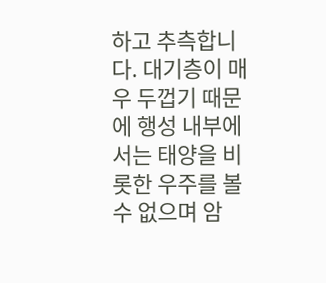하고 추측합니다. 대기층이 매우 두껍기 때문에 행성 내부에서는 태양을 비롯한 우주를 볼 수 없으며 암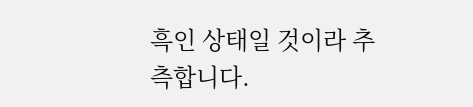흑인 상태일 것이라 추측합니다.